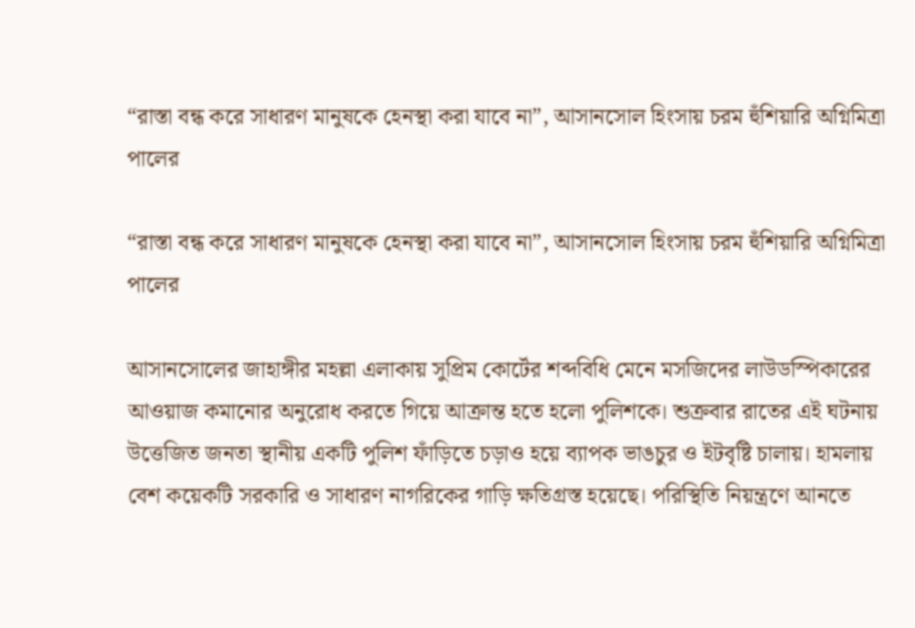“রাস্তা বন্ধ করে সাধারণ মানুষকে হেনস্থা করা যাবে না”, আসানসোল হিংসায় চরম হুঁশিয়ারি অগ্নিমিত্রা পালের

“রাস্তা বন্ধ করে সাধারণ মানুষকে হেনস্থা করা যাবে না”, আসানসোল হিংসায় চরম হুঁশিয়ারি অগ্নিমিত্রা পালের

আসানসোলের জাহাঙ্গীর মহল্লা এলাকায় সুপ্রিম কোর্টের শব্দবিধি মেনে মসজিদের লাউডস্পিকারের আওয়াজ কমানোর অনুরোধ করতে গিয়ে আক্রান্ত হতে হলো পুলিশকে। শুক্রবার রাতের এই ঘটনায় উত্তেজিত জনতা স্থানীয় একটি পুলিশ ফাঁড়িতে চড়াও হয়ে ব্যাপক ভাঙচুর ও ইটবৃষ্টি চালায়। হামলায় বেশ কয়েকটি সরকারি ও সাধারণ নাগরিকের গাড়ি ক্ষতিগ্রস্ত হয়েছে। পরিস্থিতি নিয়ন্ত্রণে আনতে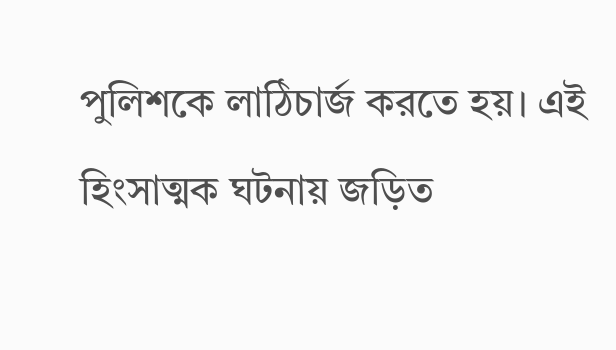পুলিশকে লাঠিচার্জ করতে হয়। এই হিংসাত্মক ঘটনায় জড়িত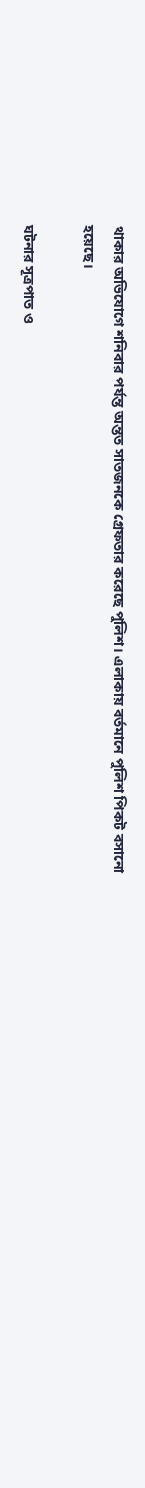থাকার অভিযোগে শনিবার পর্যন্ত অন্তত সাতজনকে গ্রেফতার করেছে পুলিশ। এলাকায় বর্তমানে পুলিশ পিকট বসানো হয়েছে।

ঘটনার সূত্রপাত ও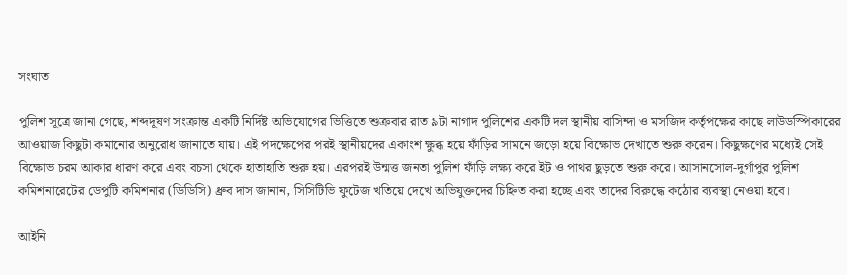সংঘাত

পুলিশ সূত্রে জানা গেছে, শব্দদূষণ সংক্রান্ত একটি নির্দিষ্ট অভিযোগের ভিত্তিতে শুক্রবার রাত ৯টা নাগাদ পুলিশের একটি দল স্থানীয় বাসিন্দা ও মসজিদ কর্তৃপক্ষের কাছে লাউডস্পিকারের আওয়াজ কিছুটা কমানোর অনুরোধ জানাতে যায়। এই পদক্ষেপের পরই স্থানীয়দের একাংশ ক্ষুব্ধ হয়ে ফাঁড়ির সামনে জড়ো হয়ে বিক্ষোভ দেখাতে শুরু করেন। কিছুক্ষণের মধ্যেই সেই বিক্ষোভ চরম আকার ধারণ করে এবং বচসা থেকে হাতাহাতি শুরু হয়। এরপরই উন্মত্ত জনতা পুলিশ ফাঁড়ি লক্ষ্য করে ইট ও পাথর ছুড়তে শুরু করে। আসানসোল-দুর্গাপুর পুলিশ কমিশনারেটের ডেপুটি কমিশনার (ডিডিসি) ধ্রুব দাস জানান, সিসিটিভি ফুটেজ খতিয়ে দেখে অভিযুক্তদের চিহ্নিত করা হচ্ছে এবং তাদের বিরুদ্ধে কঠোর ব্যবস্থা নেওয়া হবে।

আইনি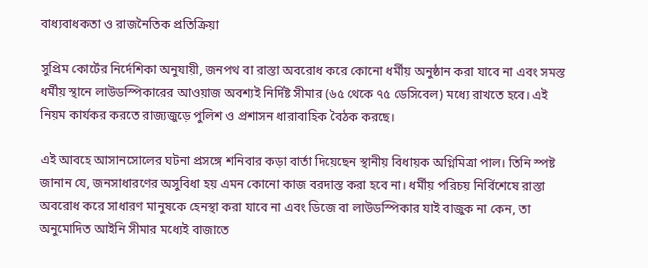বাধ্যবাধকতা ও রাজনৈতিক প্রতিক্রিয়া

সুপ্রিম কোর্টের নির্দেশিকা অনুযায়ী, জনপথ বা রাস্তা অবরোধ করে কোনো ধর্মীয় অনুষ্ঠান করা যাবে না এবং সমস্ত ধর্মীয় স্থানে লাউডস্পিকারের আওয়াজ অবশ্যই নির্দিষ্ট সীমার (৬৫ থেকে ৭৫ ডেসিবেল) মধ্যে রাখতে হবে। এই নিয়ম কার্যকর করতে রাজ্যজুড়ে পুলিশ ও প্রশাসন ধারাবাহিক বৈঠক করছে।

এই আবহে আসানসোলের ঘটনা প্রসঙ্গে শনিবার কড়া বার্তা দিয়েছেন স্থানীয় বিধায়ক অগ্নিমিত্রা পাল। তিনি স্পষ্ট জানান যে, জনসাধারণের অসুবিধা হয় এমন কোনো কাজ বরদাস্ত করা হবে না। ধর্মীয় পরিচয় নির্বিশেষে রাস্তা অবরোধ করে সাধারণ মানুষকে হেনস্থা করা যাবে না এবং ডিজে বা লাউডস্পিকার যাই বাজুক না কেন, তা অনুমোদিত আইনি সীমার মধ্যেই বাজাতে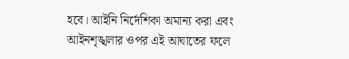হবে। আইনি নির্দেশিকা অমান্য করা এবং আইনশৃঙ্খলার ওপর এই আঘাতের ফলে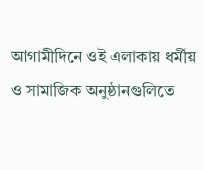আগামীদিনে ওই এলাকায় ধর্মীয় ও সামাজিক অনুষ্ঠানগুলিতে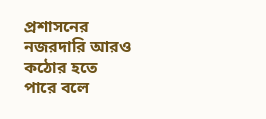প্রশাসনের নজরদারি আরও কঠোর হতে পারে বলে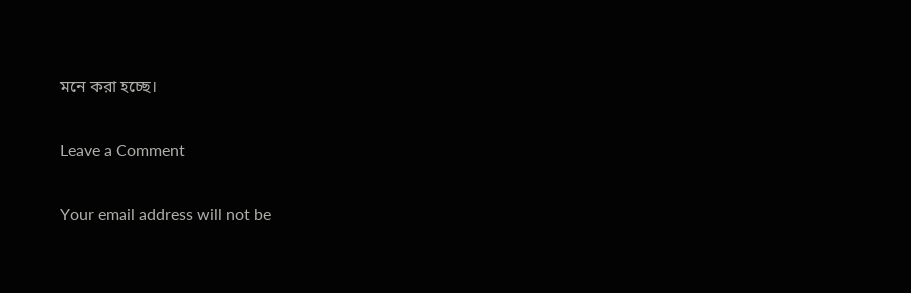মনে করা হচ্ছে।

Leave a Comment

Your email address will not be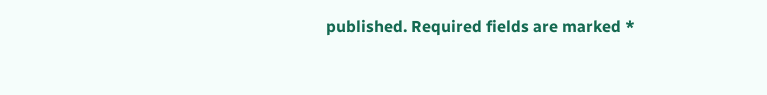published. Required fields are marked *